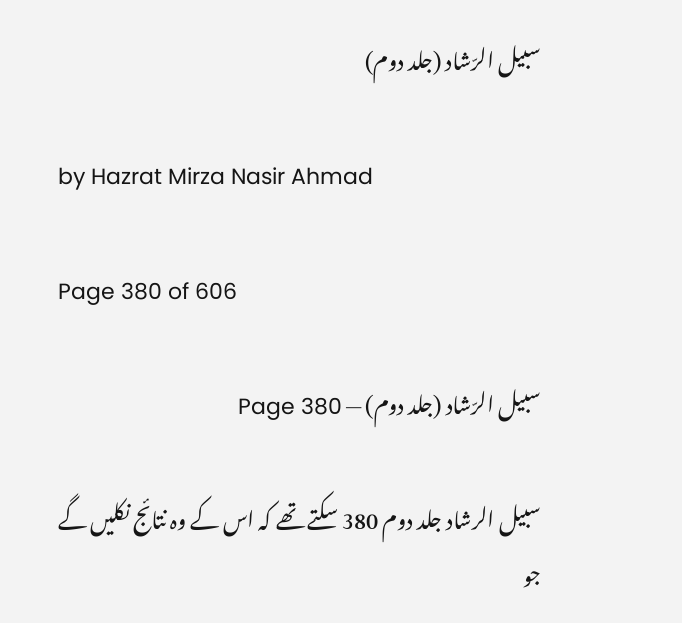سبیل الرّشاد (جلد دوم)

by Hazrat Mirza Nasir Ahmad

Page 380 of 606

سبیل الرّشاد (جلد دوم) — Page 380

سبیل الرشاد جلد دوم 380 سکتے تھے کہ اس کے وہ نتائج نکلیں گے جو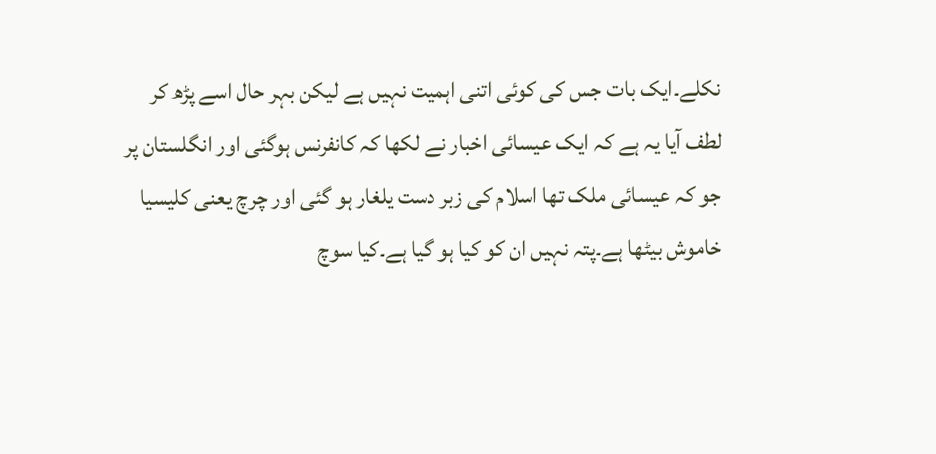نکلے۔ایک بات جس کی کوئی اتنی اہمیت نہیں ہے لیکن بہر حال اسے پڑھ کر لطف آیا یہ ہے کہ ایک عیسائی اخبار نے لکھا کہ کانفرنس ہوگئی اور انگلستان پر جو کہ عیسائی ملک تھا اسلام کی زبر دست یلغار ہو گئی اور چرچ یعنی کلیسیا خاموش بیٹھا ہے۔پتہ نہیں ان کو کیا ہو گیا ہے۔کیا سوچ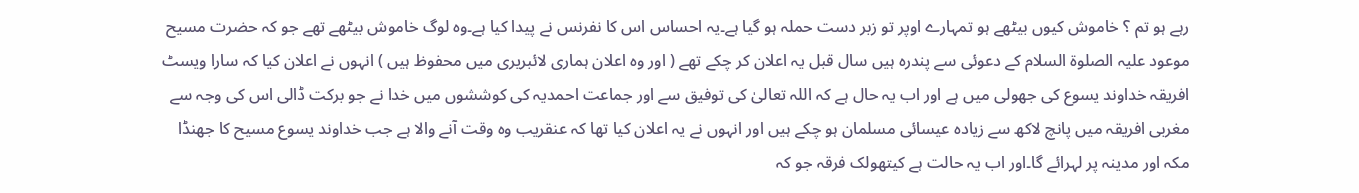رہے ہو تم ؟ خاموش کیوں بیٹھے ہو تمہارے اوپر تو زبر دست حملہ ہو گیا ہے۔یہ احساس اس کا نفرنس نے پیدا کیا ہے۔وہ لوگ خاموش بیٹھے تھے جو کہ حضرت مسیح موعود علیہ الصلوۃ السلام کے دعوئی سے پندرہ ہیں سال قبل یہ اعلان کر چکے تھے ( اور وہ اعلان ہماری لائبریری میں محفوظ ہیں ) انہوں نے اعلان کیا کہ سارا ویسٹ افریقہ خداوند یسوع کی جھولی میں ہے اور اب یہ حال ہے کہ اللہ تعالیٰ کی توفیق سے اور جماعت احمدیہ کی کوششوں میں خدا نے جو برکت ڈالی اس کی وجہ سے مغربی افریقہ میں پانچ لاکھ سے زیادہ عیسائی مسلمان ہو چکے ہیں اور انہوں نے یہ اعلان کیا تھا کہ عنقریب وہ وقت آنے والا ہے جب خداوند یسوع مسیح کا جھنڈا مکہ اور مدینہ پر لہرائے گا۔اور اب یہ حالت ہے کیتھولک فرقہ جو کہ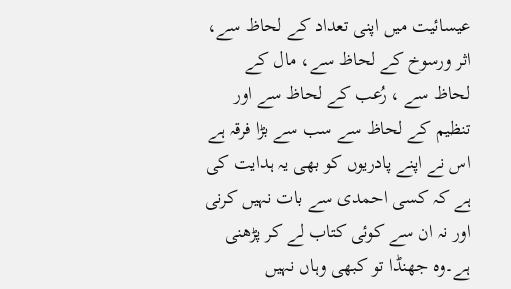عیسائیت میں اپنی تعداد کے لحاظ سے، اثر ورسوخ کے لحاظ سے، مال کے لحاظ سے ، رُعب کے لحاظ سے اور تنظیم کے لحاظ سے سب سے بڑا فرقہ ہے اس نے اپنے پادریوں کو بھی یہ ہدایت کی ہے کہ کسی احمدی سے بات نہیں کرنی اور نہ ان سے کوئی کتاب لے کر پڑھنی ہے۔وہ جھنڈا تو کبھی وہاں نہیں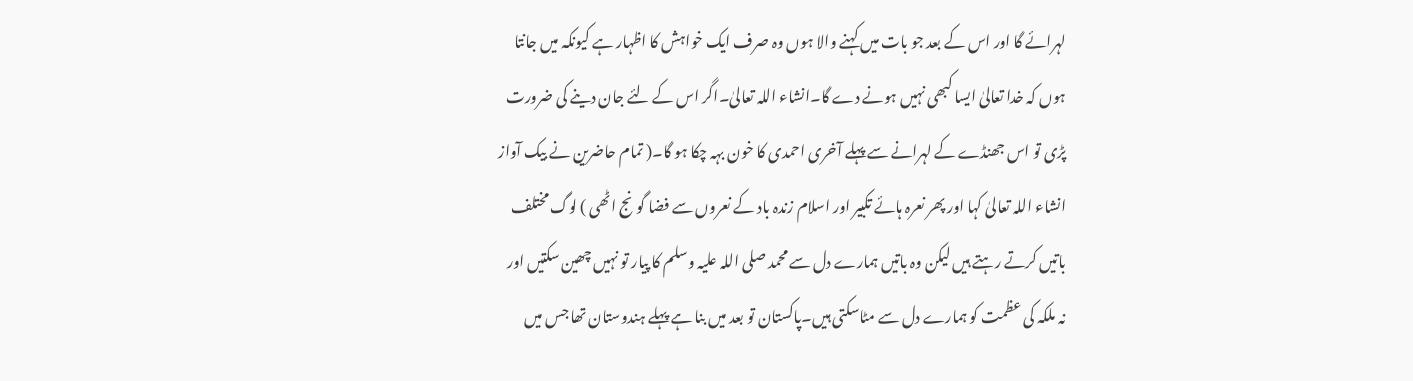لہرائے گا اور اس کے بعد جو بات میں کہنے والا ہوں وہ صرف ایک خواہش کا اظہار ہے کیونکہ میں جانتا ہوں کہ خدا تعالیٰ ایسا کبھی نہیں ہونے دے گا۔انشاء اللہ تعالیٰ۔اگر اس کے لئے جان دینے کی ضرورت پڑی تو اس جھنڈے کے لہرانے سے پہلے آخری احمدی کا خون بہہ چکا ہو گا۔( تمام حاضرین نے بیک آواز انشاء اللہ تعالیٰ کہا اور پھر نعرہ ہائے تکبیر اور اسلام زندہ باد کے نعروں سے فضا گونج اٹھی ) لوگ مختلف باتیں کرتے رہتے ہیں لیکن وہ باتیں ہمارے دل سے محمد صلی اللہ علیہ وسلم کا پیار تو نہیں چھین سکتیں اور نہ ملکہ کی عظمت کو ہمارے دل سے مٹاسکتی ہیں۔پاکستان تو بعد میں بنا ہے پہلے ہندوستان تھا جس میں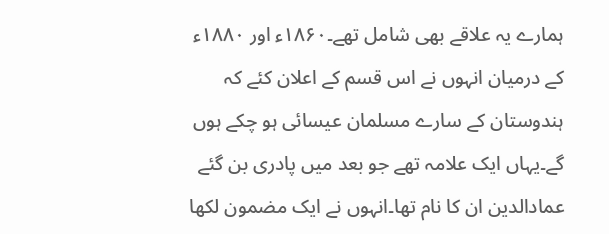ہمارے یہ علاقے بھی شامل تھے۔۱۸۶۰ء اور ۱۸۸۰ء کے درمیان انہوں نے اس قسم کے اعلان کئے کہ ہندوستان کے سارے مسلمان عیسائی ہو چکے ہوں گے۔یہاں ایک علامہ تھے جو بعد میں پادری بن گئے عمادالدین ان کا نام تھا۔انہوں نے ایک مضمون لکھا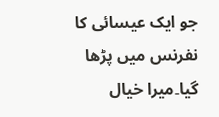جو ایک عیسائی کا نفرنس میں پڑھا گیا۔میرا خیال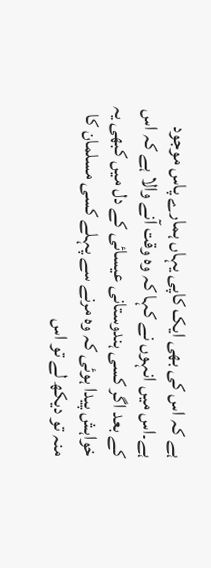ہے کہ اس کی بھی ایک کاپی یہاں ہمارے پاس موجود ہے۔اس میں انہوں نے کہا کہ وہ وقت آنے والا ہے کہ اس کے بعد اگر کسی ہندوستانی عیسائی کے دل میں کبھی یہ خواہش پیدا ہوئی کہ وہ مرنے سے پہلے کسی مسلمان کا منہ تو دیکھ لے تو اس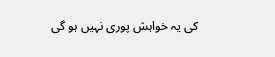کی یہ خواہش پوری نہیں ہو گی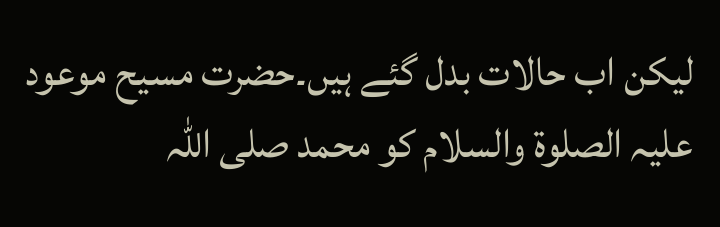لیکن اب حالات بدل گئے ہیں۔حضرت مسیح موعود علیہ الصلوۃ والسلام کو محمد صلی اللہ